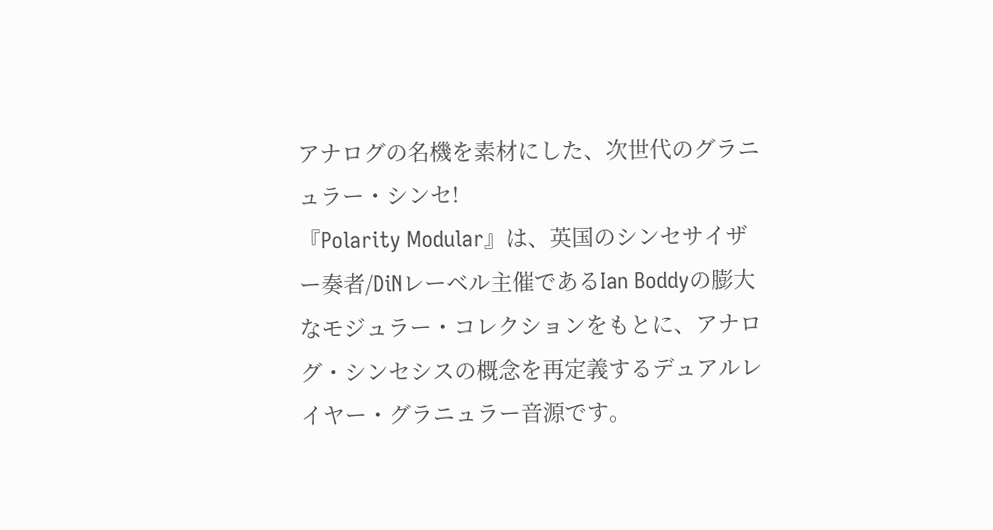アナログの名機を素材にした、次世代のグラニュラー・シンセ!
『Polarity Modular』は、英国のシンセサイザー奏者/DiNレーベル主催であるIan Boddyの膨大なモジュラー・コレクションをもとに、アナログ・シンセシスの概念を再定義するデュアルレイヤー・グラニュラー音源です。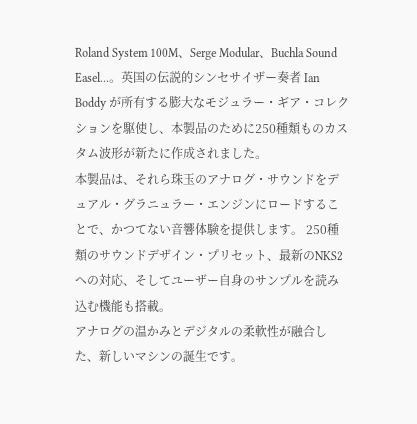Roland System 100M、Serge Modular、Buchla Sound Easel...。英国の伝説的シンセサイザー奏者 Ian Boddy が所有する膨大なモジュラー・ギア・コレクションを駆使し、本製品のために250種類ものカスタム波形が新たに作成されました。
本製品は、それら珠玉のアナログ・サウンドをデュアル・グラニュラー・エンジンにロードすることで、かつてない音響体験を提供します。 250種類のサウンドデザイン・プリセット、最新のNKS2への対応、そしてユーザー自身のサンプルを読み込む機能も搭載。
アナログの温かみとデジタルの柔軟性が融合した、新しいマシンの誕生です。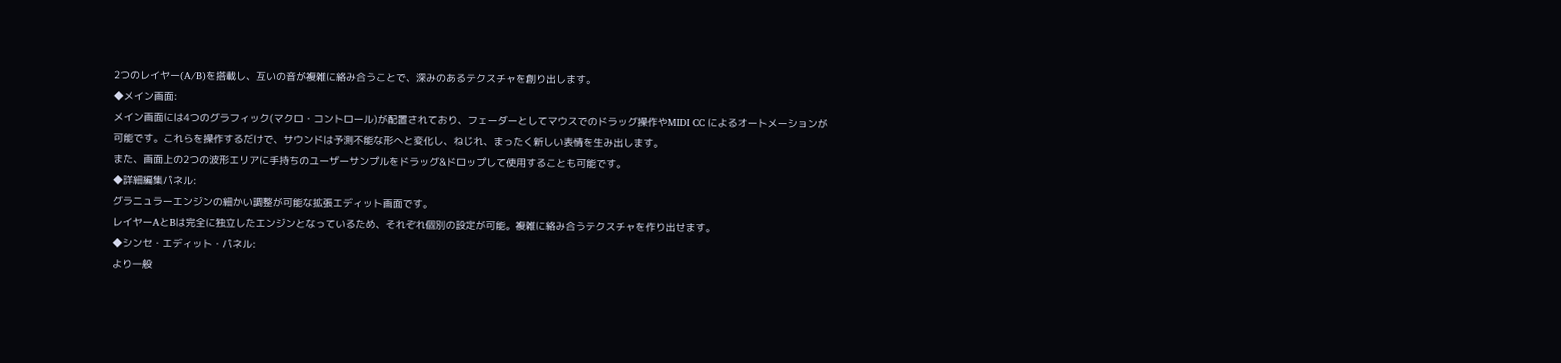2つのレイヤー(A/B)を搭載し、互いの音が複雑に絡み合うことで、深みのあるテクスチャを創り出します。
◆メイン画面:
メイン画面には4つのグラフィック(マクロ・コントロール)が配置されており、フェーダーとしてマウスでのドラッグ操作やMIDI CC によるオートメーションが可能です。これらを操作するだけで、サウンドは予測不能な形へと変化し、ねじれ、まったく新しい表情を生み出します。
また、画面上の2つの波形エリアに手持ちのユーザーサンプルをドラッグ&ドロップして使用することも可能です。
◆詳細編集パネル:
グラニュラーエンジンの細かい調整が可能な拡張エディット画面です。
レイヤーAとBは完全に独立したエンジンとなっているため、それぞれ個別の設定が可能。複雑に絡み合うテクスチャを作り出せます。
◆シンセ・エディット・パネル:
より一般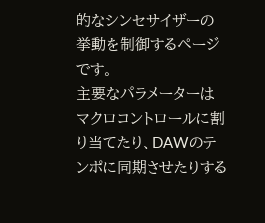的なシンセサイザーの挙動を制御するページです。
主要なパラメーターはマクロコントロールに割り当てたり、DAWのテンポに同期させたりする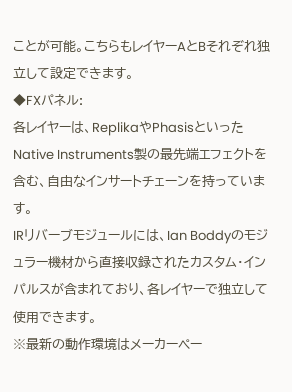ことが可能。こちらもレイヤーAとBそれぞれ独立して設定できます。
◆FXパネル:
各レイヤーは、ReplikaやPhasisといったNative Instruments製の最先端エフェクトを含む、自由なインサートチェーンを持っています。
IRリバーブモジュールには、Ian Boddyのモジュラー機材から直接収録されたカスタム・インパルスが含まれており、各レイヤーで独立して使用できます。
※最新の動作環境はメーカーペー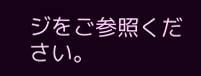ジをご参照ください。